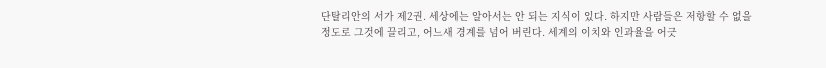단탈리안의 서가 제2권. 세상에는 알아서는 안 되는 지식이 있다. 하지만 사람들은 저항할 수 없을 정도로 그것에 끌리고, 어느새 경계를 넘어 버린다. 세계의 이치와 인과율을 어긋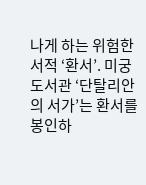나게 하는 위험한 서적 ‘환서’. 미궁 도서관 ‘단탈리안의 서가’는 환서를 봉인하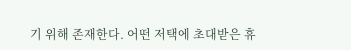기 위해 존재한다. 어떤 저택에 초대받은 휴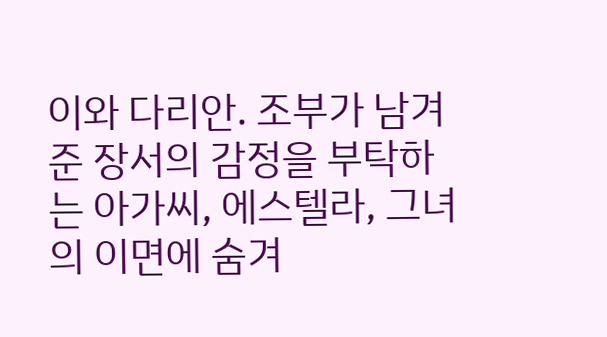이와 다리안. 조부가 남겨준 장서의 감정을 부탁하는 아가씨, 에스텔라, 그녀의 이면에 숨겨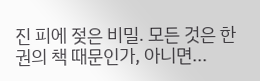진 피에 젖은 비밀. 모든 것은 한 권의 책 때문인가, 아니면...